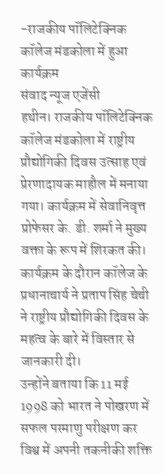-राजकीय पॉलिटेक्निक कॉलेज मंडकोला में हुआ कार्यक्रम
संवाद न्यूज एजेंसी
हथीन। राजकीय पॉलिटेक्निक कॉलेज मंडकोला में राष्ट्रीय प्रौद्योगिकी दिवस उत्साह एवं प्रेरणादायक माहौल में मनाया गया। कार्यक्रम में सेवानिवृत्त प्रोफेसर के. डी. शर्मा ने मुख्य वक्ता के रूप में शिरकत की। कार्यक्रम के दौरान कॉलेज के प्रधानाचार्य ने प्रताप सिंह चेची ने राष्ट्रीय प्रौद्योगिकी दिवस के महत्व के बारे में विस्तार से जानकारी दी।
उन्होंने बताया कि 11 मई 1998 को भारत ने पोखरण में सफल परमाणु परीक्षण कर विश्व में अपनी तकनीकी शक्ति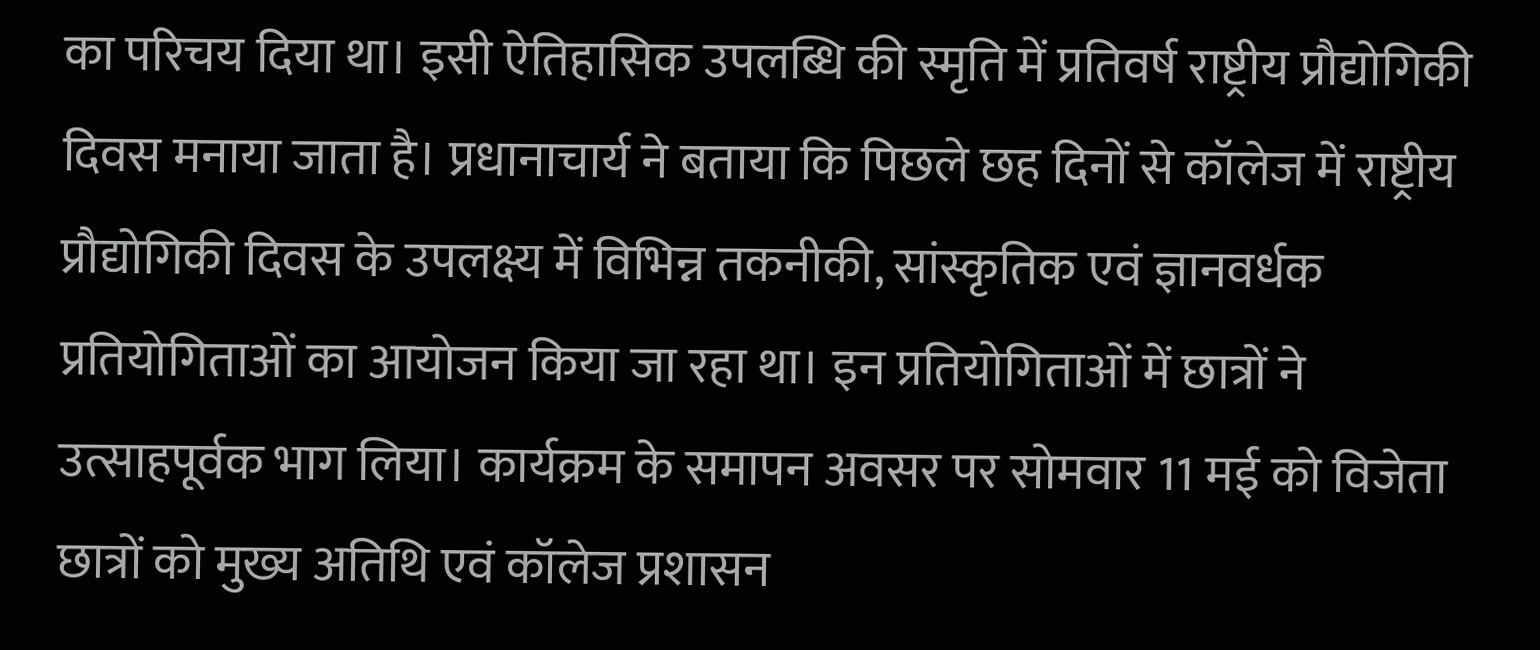का परिचय दिया था। इसी ऐतिहासिक उपलब्धि की स्मृति में प्रतिवर्ष राष्ट्रीय प्रौद्योगिकी दिवस मनाया जाता है। प्रधानाचार्य ने बताया कि पिछले छह दिनों से कॉलेज में राष्ट्रीय प्रौद्योगिकी दिवस के उपलक्ष्य में विभिन्न तकनीकी, सांस्कृतिक एवं ज्ञानवर्धक प्रतियोगिताओं का आयोजन किया जा रहा था। इन प्रतियोगिताओं में छात्रों ने उत्साहपूर्वक भाग लिया। कार्यक्रम के समापन अवसर पर सोमवार 11 मई को विजेता छात्रों को मुख्य अतिथि एवं कॉलेज प्रशासन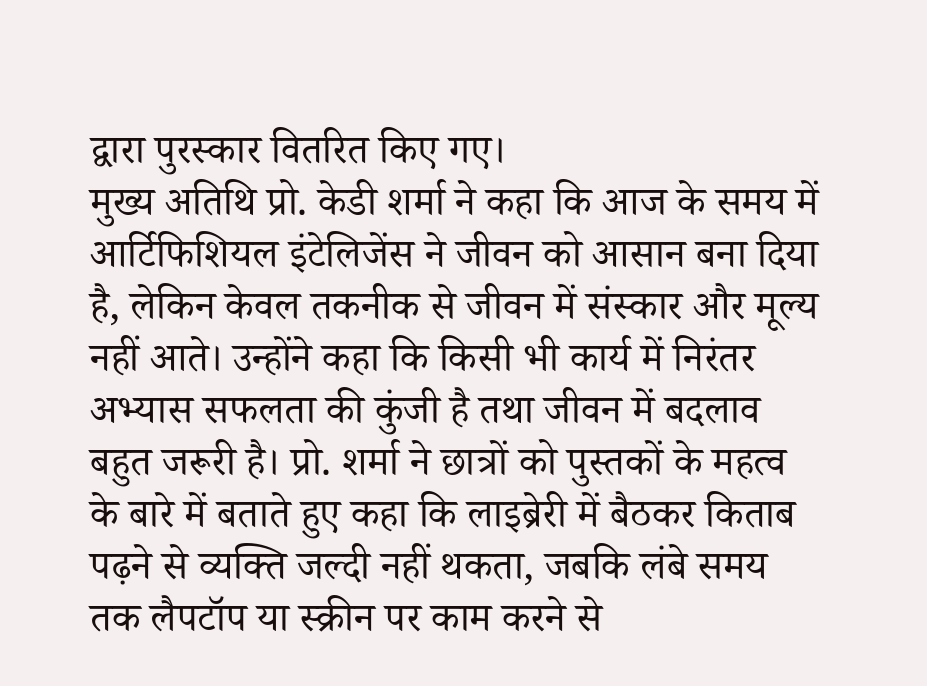द्वारा पुरस्कार वितरित किए गए।
मुख्य अतिथि प्रो. केडी शर्मा ने कहा कि आज के समय में आर्टिफिशियल इंटेलिजेंस ने जीवन को आसान बना दिया है, लेकिन केवल तकनीक से जीवन में संस्कार और मूल्य नहीं आते। उन्होंने कहा कि किसी भी कार्य में निरंतर अभ्यास सफलता की कुंजी है तथा जीवन में बदलाव बहुत जरूरी है। प्रो. शर्मा ने छात्रों को पुस्तकों के महत्व के बारे में बताते हुए कहा कि लाइब्रेरी में बैठकर किताब पढ़ने से व्यक्ति जल्दी नहीं थकता, जबकि लंबे समय तक लैपटॉप या स्क्रीन पर काम करने से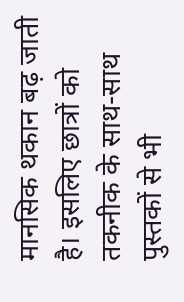मानसिक थकान बढ़ जाती है। इसलिए छात्रों को तकनीक के साथ-साथ पुस्तकों से भी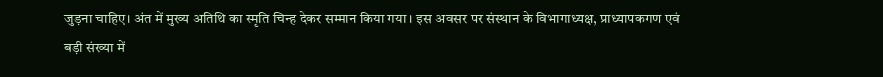जुड़ना चाहिए। अंत में मुख्य अतिथि का स्मृति चिन्ह देकर सम्मान किया गया। इस अवसर पर संस्थान के विभागाध्यक्ष, प्राध्यापकगण एवं बड़ी संख्या में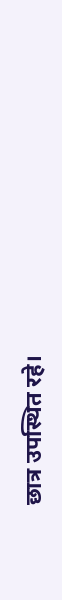छात्र उपस्थित रहे।